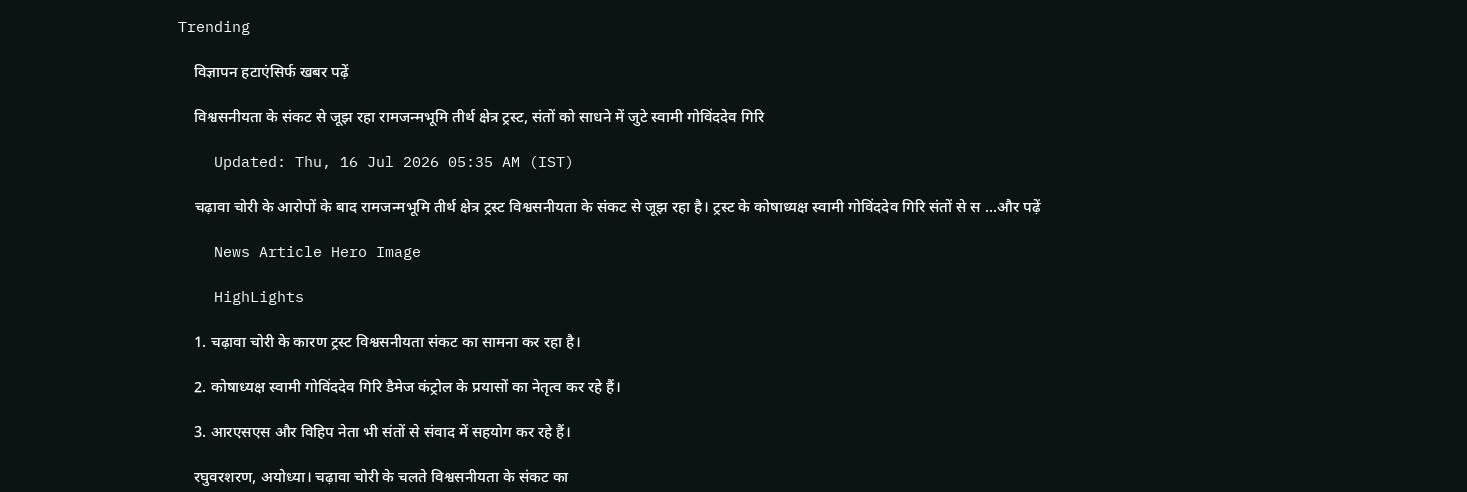Trending

    विज्ञापन हटाएंसिर्फ खबर पढ़ें

    विश्वसनीयता के संकट से जूझ रहा रामजन्मभूमि तीर्थ क्षेत्र ट्रस्ट, संतों को साधने में जुटे स्वामी गोविंददेव गिरि

    Updated: Thu, 16 Jul 2026 05:35 AM (IST)

    चढ़ावा चोरी के आरोपों के बाद रामजन्मभूमि तीर्थ क्षेत्र ट्रस्ट विश्वसनीयता के संकट से जूझ रहा है। ट्रस्ट के कोषाध्यक्ष स्वामी गोविंददेव गिरि संतों से स ...और पढ़ें

    News Article Hero Image

    HighLights

    1. चढ़ावा चोरी के कारण ट्रस्ट विश्वसनीयता संकट का सामना कर रहा है।

    2. कोषाध्यक्ष स्वामी गोविंददेव गिरि डैमेज कंट्रोल के प्रयासों का नेतृत्व कर रहे हैं।

    3. आरएसएस और विहिप नेता भी संतों से संवाद में सहयोग कर रहे हैं।

    रघुवरशरण, अयोध्या। चढ़ावा चोरी के चलते विश्वसनीयता के संकट का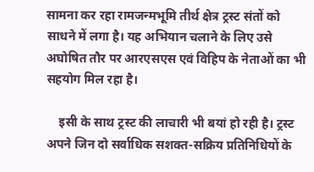सामना कर रहा रामजन्मभूमि तीर्थ क्षेत्र ट्रस्ट संतों को साधने में लगा है। यह अभियान चलाने के लिए उसे अघोषित तौर पर आरएसएस एवं विहिप के नेताओं का भी सहयोग मिल रहा है।

    इसी के साथ ट्रस्ट की लाचारी भी बयां हो रही है। ट्रस्ट अपने जिन दो सर्वाधिक सशक्त-सक्रिय प्रतिनिधियों के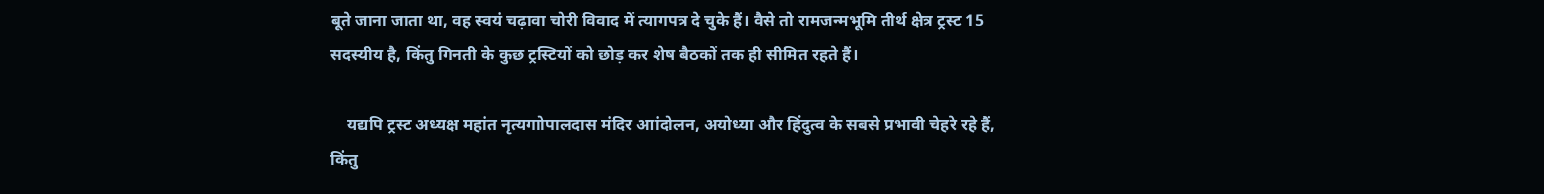बूते जाना जाता था, वह स्वयं चढ़ावा चोरी विवाद में त्यागपत्र दे चुके हैं। वैसे तो रामजन्मभूमि तीर्थ क्षेत्र ट्रस्ट 15 सदस्यीय है, किंतु गिनती के कुछ ट्रस्टियों को छोड़ कर शेष बैठकों तक ही सीमित रहते हैं।

    यद्यपि ट्रस्ट अध्यक्ष महांत नृत्यगाोपालदास मंदिर आांदोलन, अयोध्या और हिंदुत्व के सबसे प्रभावी चेहरे रहे हैं, किंतु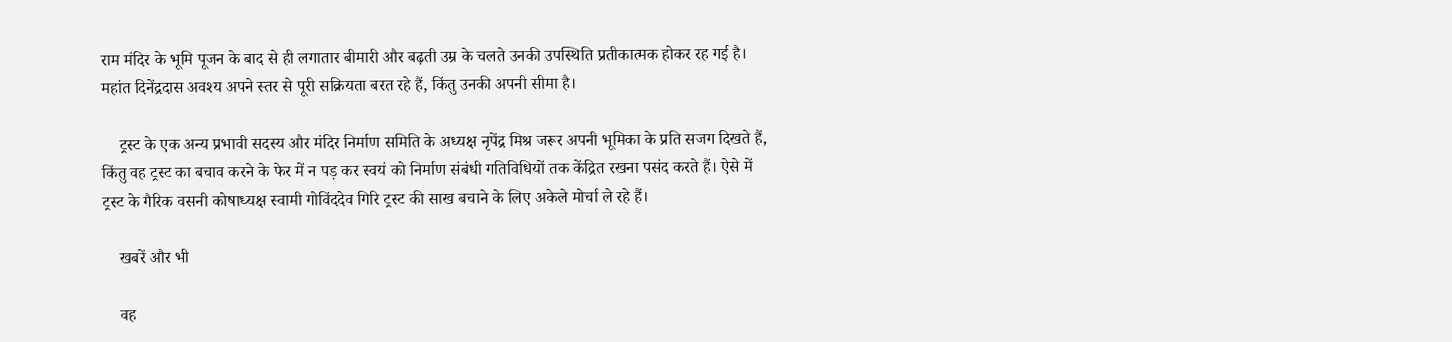राम मंदिर के भूमि पूजन के बाद से ही लगातार बीमारी और बढ़ती उम्र के चलते उनकी उपस्थिति प्रतीकात्मक होकर रह गई है। महांत दिनेंद्रदास अवश्य अपने स्तर से पूरी सक्रियता बरत रहे हैं, किंतु उनकी अपनी सीमा है।

    ट्रस्ट के एक अन्य प्रभावी सदस्य और मंदिर निर्माण समिति के अध्यक्ष नृपेंद्र मिश्र जरूर अपनी भूमिका के प्रति सजग दिखते हैं, किंतु वह ट्रस्ट का बचाव करने के फेर में न पड़ कर स्वयं को निर्माण संबंधी गतिविधियों तक केंद्रित रखना पसंद करते हैं। ऐसे में ट्रस्ट के गैरिक वसनी कोषाध्यक्ष स्वामी गोविंददेव गिरि ट्रस्ट की साख बचाने के लिए अकेले मोर्चा ले रहे हैं।

    खबरें और भी

    वह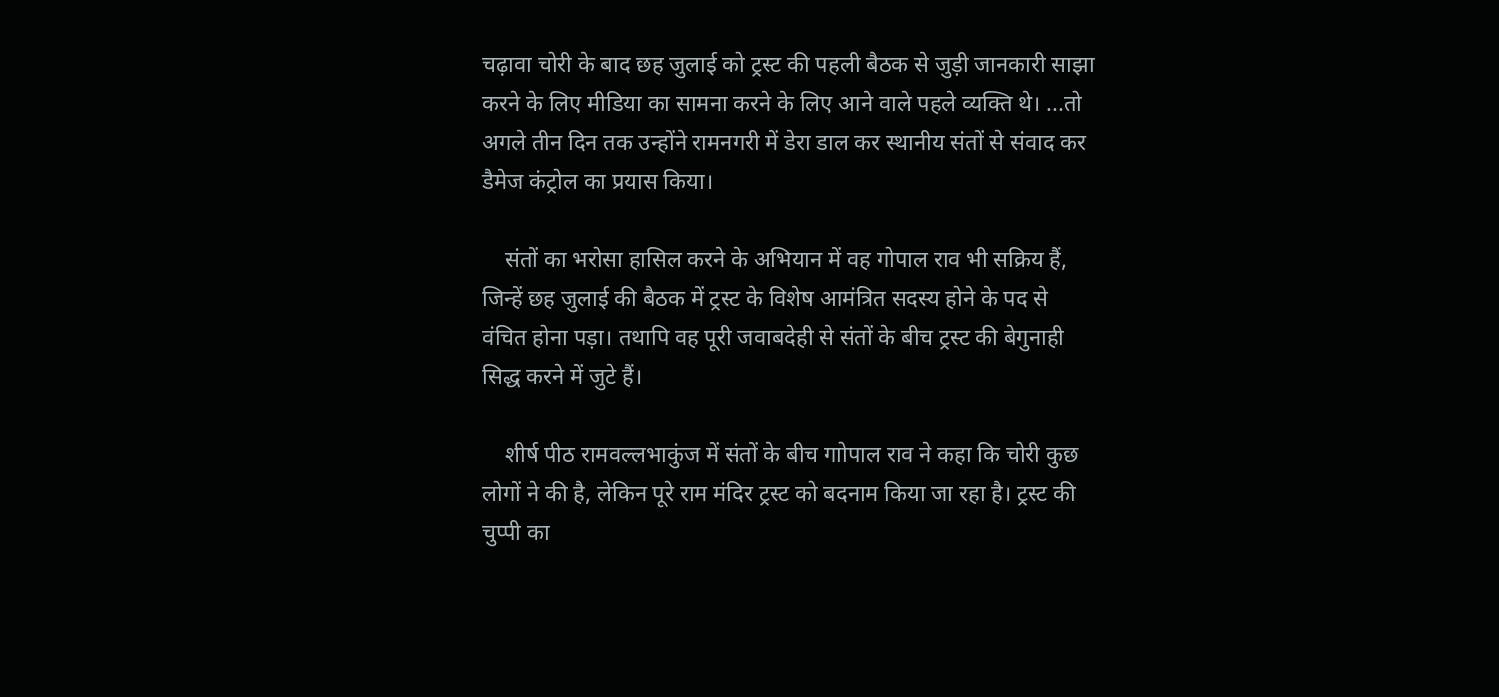चढ़ावा चोरी के बाद छह जुलाई को ट्रस्ट की पहली बैठक से जुड़ी जानकारी साझा करने के लिए मीडिया का सामना करने के लिए आने वाले पहले व्यक्ति थे। ...तो अगले तीन दिन तक उन्होंने रामनगरी में डेरा डाल कर स्थानीय संतों से संवाद कर डैमेज कंट्रोल का प्रयास किया।

    संतों का भरोसा हासिल करने के अभियान में वह गोपाल राव भी सक्रिय हैं, जिन्हें छह जुलाई की बैठक में ट्रस्ट के विशेष आमंत्रित सदस्य होने के पद से वंचित होना पड़ा। तथापि वह पूरी जवाबदेही से संतों के बीच ट्रस्ट की बेगुनाही सिद्ध करने में जुटे हैं।

    शीर्ष पीठ रामवल्लभाकुंज में संतों के बीच गाोपाल राव ने कहा कि चोरी कुछ लोगों ने की है, लेकिन पूरे राम मंदिर ट्रस्ट को बदनाम किया जा रहा है। ट्रस्ट की चुप्पी का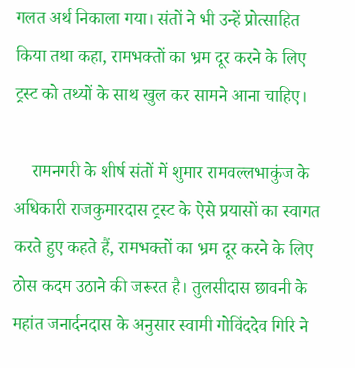गलत अर्थ निकाला गया। संतों ने भी उन्हें प्रोत्साहित किया तथा कहा, रामभक्तों का भ्रम दूर करने के लिए ट्रस्ट को तथ्यों के साथ खुल कर सामने आना चाहिए।

    रामनगरी के शीर्ष संतों में शुमार रामवल्लभाकुंज के अधिकारी राजकुमारदास ट्रस्ट के ऐसे प्रयासों का स्वागत करते हुए कहते हैं, रामभक्तों का भ्रम दूर करने के लिए ठोस कदम उठाने की जरूरत है। तुलसीदास छावनी के महांत जनार्दनदास के अनुसार स्वामी गोविंददेव गिरि ने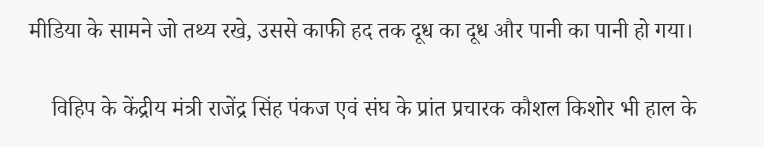मीडिया के सामने जो तथ्य रखे, उससे काफी हद तक दूध का दूध और पानी का पानी हो गया।

    विहिप के केंद्रीय मंत्री राजेंद्र सिंह पंकज एवं संघ के प्रांत प्रचारक कौशल किशोर भी हाल के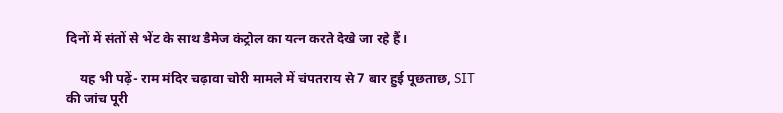दिनों में संतों से भेंट के साथ डैमेज कंट्रोल का यत्न करते देखे जा रहे हैं।

    यह भी पढ़ें- राम मंदिर चढ़ावा चोरी मामले में चंपतराय से 7 बार हुई पूछताछ, SIT की जांच पूरी